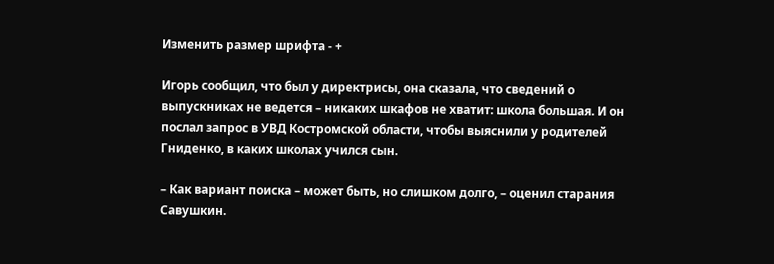Изменить размер шрифта - +

Игорь сообщил, что был у директрисы, она сказала, что сведений о выпускниках не ведется – никаких шкафов не хватит: школа большая. И он послал запрос в УВД Костромской области, чтобы выяснили у родителей Гниденко, в каких школах учился сын.

– Как вариант поиска – может быть, но слишком долго, – оценил старания Савушкин.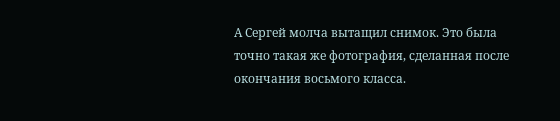А Сергей молча вытащил снимок. Это была точно такая же фотография, сделанная после окончания восьмого класса.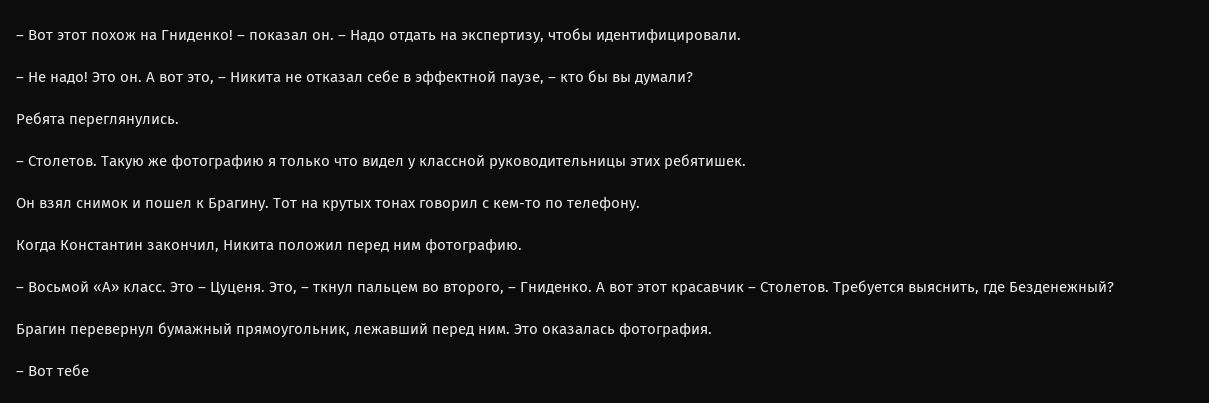– Вот этот похож на Гниденко! – показал он. – Надо отдать на экспертизу, чтобы идентифицировали.

– Не надо! Это он. А вот это, – Никита не отказал себе в эффектной паузе, – кто бы вы думали?

Ребята переглянулись.

– Столетов. Такую же фотографию я только что видел у классной руководительницы этих ребятишек.

Он взял снимок и пошел к Брагину. Тот на крутых тонах говорил с кем-то по телефону.

Когда Константин закончил, Никита положил перед ним фотографию.

– Восьмой «А» класс. Это – Цуценя. Это, – ткнул пальцем во второго, – Гниденко. А вот этот красавчик – Столетов. Требуется выяснить, где Безденежный?

Брагин перевернул бумажный прямоугольник, лежавший перед ним. Это оказалась фотография.

– Вот тебе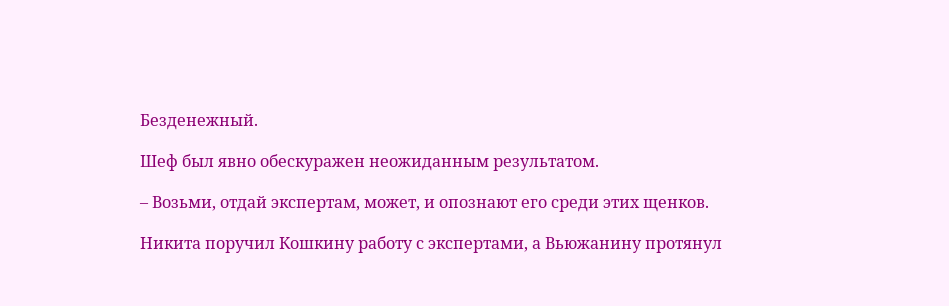Безденежный.

Шеф был явно обескуражен неожиданным результатом.

– Возьми, отдай экспертам, может, и опознают его среди этих щенков.

Никита поручил Кошкину работу с экспертами, а Вьюжанину протянул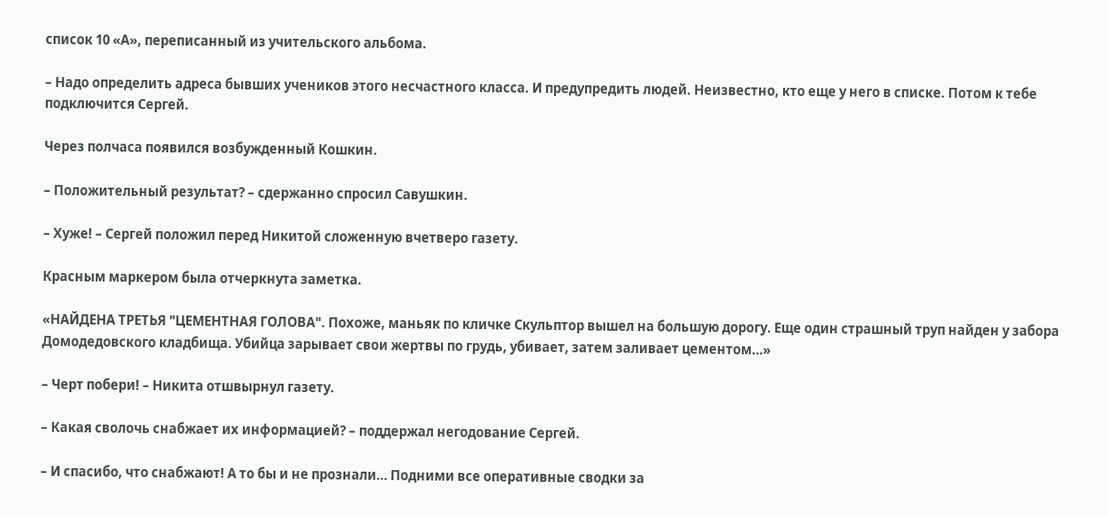список 10 «А», переписанный из учительского альбома.

– Надо определить адреса бывших учеников этого несчастного класса. И предупредить людей. Неизвестно, кто еще у него в списке. Потом к тебе подключится Сергей.

Через полчаса появился возбужденный Кошкин.

– Положительный результат? – сдержанно спросил Савушкин.

– Хуже! – Сергей положил перед Никитой сложенную вчетверо газету.

Красным маркером была отчеркнута заметка.

«НАЙДЕНА ТРЕТЬЯ "ЦЕМЕНТНАЯ ГОЛОВА". Похоже, маньяк по кличке Скульптор вышел на большую дорогу. Еще один страшный труп найден у забора Домодедовского кладбища. Убийца зарывает свои жертвы по грудь, убивает, затем заливает цементом…»

– Черт побери! – Никита отшвырнул газету.

– Какая сволочь снабжает их информацией? – поддержал негодование Сергей.

– И спасибо, что снабжают! А то бы и не прознали… Подними все оперативные сводки за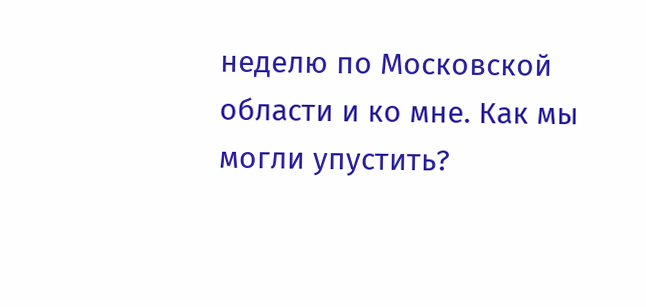неделю по Московской области и ко мне. Как мы могли упустить?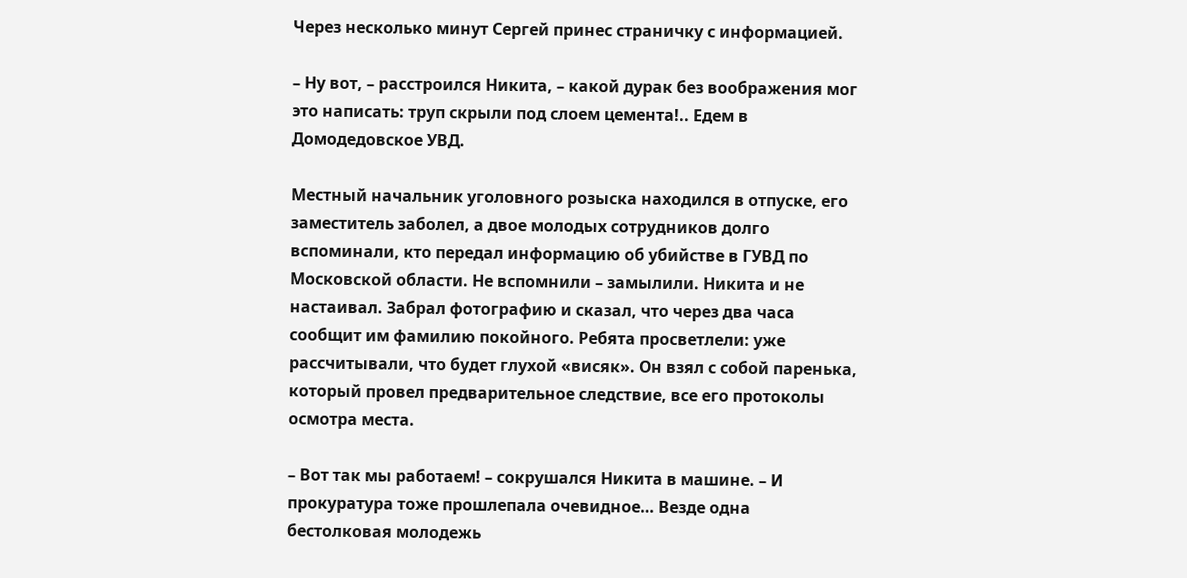Через несколько минут Сергей принес страничку с информацией.

– Ну вот, – расстроился Никита, – какой дурак без воображения мог это написать: труп скрыли под слоем цемента!.. Едем в Домодедовское УВД.

Местный начальник уголовного розыска находился в отпуске, его заместитель заболел, а двое молодых сотрудников долго вспоминали, кто передал информацию об убийстве в ГУВД по Московской области. Не вспомнили – замылили. Никита и не настаивал. Забрал фотографию и сказал, что через два часа сообщит им фамилию покойного. Ребята просветлели: уже рассчитывали, что будет глухой «висяк». Он взял с собой паренька, который провел предварительное следствие, все его протоколы осмотра места.

– Вот так мы работаем! – сокрушался Никита в машине. – И прокуратура тоже прошлепала очевидное… Везде одна бестолковая молодежь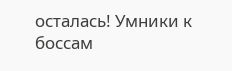осталась! Умники к боссам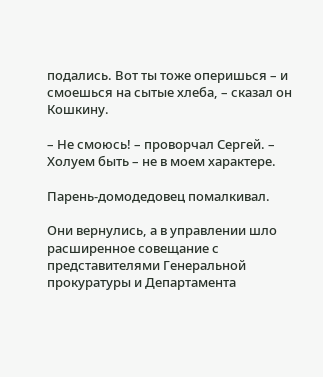подались. Вот ты тоже оперишься – и смоешься на сытые хлеба, – сказал он Кошкину.

– Не смоюсь! – проворчал Сергей. – Холуем быть – не в моем характере.

Парень-домодедовец помалкивал.

Они вернулись, а в управлении шло расширенное совещание с представителями Генеральной прокуратуры и Департамента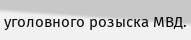уголовного розыска МВД.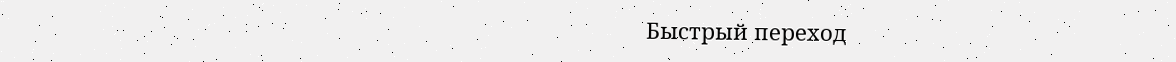Быстрый переход